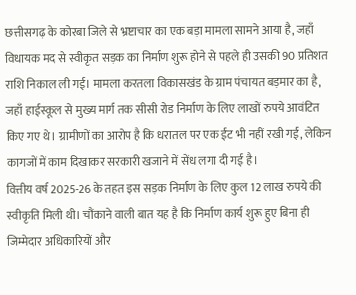छत्तीसगढ़ के कोरबा जिले से भ्रष्टाचार का एक बड़ा मामला सामने आया है, जहाँ विधायक मद से स्वीकृत सड़क का निर्माण शुरू होने से पहले ही उसकी 90 प्रतिशत राशि निकाल ली गई। मामला करतला विकासखंड के ग्राम पंचायत बड़मार का है, जहाँ हाईस्कूल से मुख्य मार्ग तक सीसी रोड निर्माण के लिए लाखों रुपये आवंटित किए गए थे। ग्रामीणों का आरोप है कि धरातल पर एक ईंट भी नहीं रखी गई, लेकिन कागजों में काम दिखाकर सरकारी खजाने में सेंध लगा दी गई है।
वित्तीय वर्ष 2025-26 के तहत इस सड़क निर्माण के लिए कुल 12 लाख रुपये की स्वीकृति मिली थी। चौंकाने वाली बात यह है कि निर्माण कार्य शुरू हुए बिना ही जिम्मेदार अधिकारियों और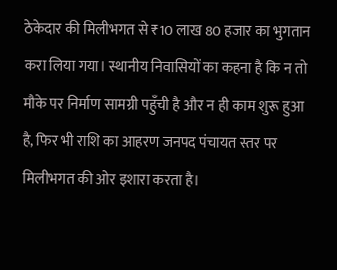ठेकेदार की मिलीभगत से ₹10 लाख 80 हजार का भुगतान करा लिया गया। स्थानीय निवासियों का कहना है कि न तो मौके पर निर्माण सामग्री पहुँची है और न ही काम शुरू हुआ है, फिर भी राशि का आहरण जनपद पंचायत स्तर पर मिलीभगत की ओर इशारा करता है।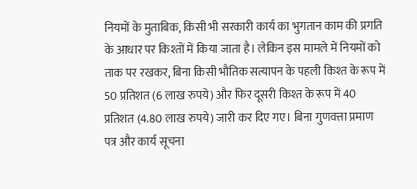नियमों के मुताबिक, किसी भी सरकारी कार्य का भुगतान काम की प्रगति के आधार पर किश्तों में किया जाता है। लेकिन इस मामले में नियमों को ताक पर रखकर, बिना किसी भौतिक सत्यापन के पहली किश्त के रूप में 50 प्रतिशत (6 लाख रुपये) और फिर दूसरी किश्त के रूप में 40 प्रतिशत (4.80 लाख रुपये) जारी कर दिए गए। बिना गुणवत्ता प्रमाण पत्र और कार्य सूचना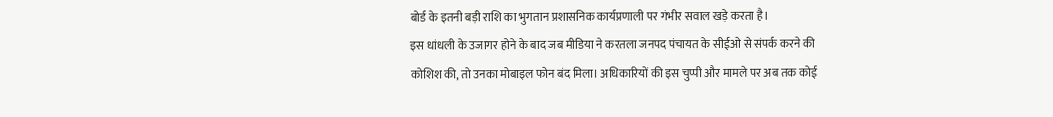बोर्ड के इतनी बड़ी राशि का भुगतान प्रशासनिक कार्यप्रणाली पर गंभीर सवाल खड़े करता है।
इस धांधली के उजागर होने के बाद जब मीडिया ने करतला जनपद पंचायत के सीईओ से संपर्क करने की कोशिश की, तो उनका मोबाइल फोन बंद मिला। अधिकारियों की इस चुप्पी और मामले पर अब तक कोई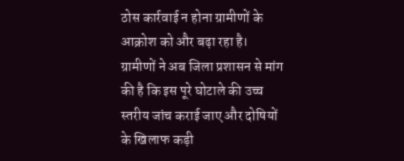ठोस कार्रवाई न होना ग्रामीणों के आक्रोश को और बढ़ा रहा है। ग्रामीणों ने अब जिला प्रशासन से मांग की है कि इस पूरे घोटाले की उच्च स्तरीय जांच कराई जाए और दोषियों के खिलाफ कड़ी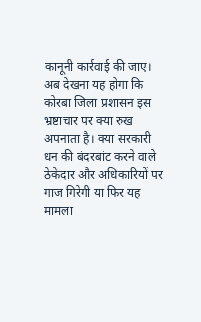कानूनी कार्रवाई की जाए।
अब देखना यह होगा कि कोरबा जिला प्रशासन इस भ्रष्टाचार पर क्या रुख अपनाता है। क्या सरकारी धन की बंदरबांट करने वाले ठेकेदार और अधिकारियों पर गाज गिरेगी या फिर यह मामला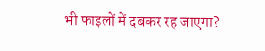भी फाइलों में दबकर रह जाएगा?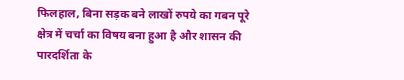फिलहाल, बिना सड़क बने लाखों रुपये का गबन पूरे क्षेत्र में चर्चा का विषय बना हुआ है और शासन की पारदर्शिता के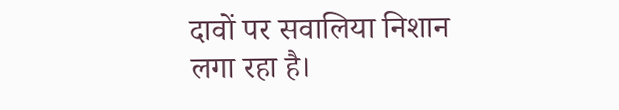दावों पर सवालिया निशान लगा रहा है।